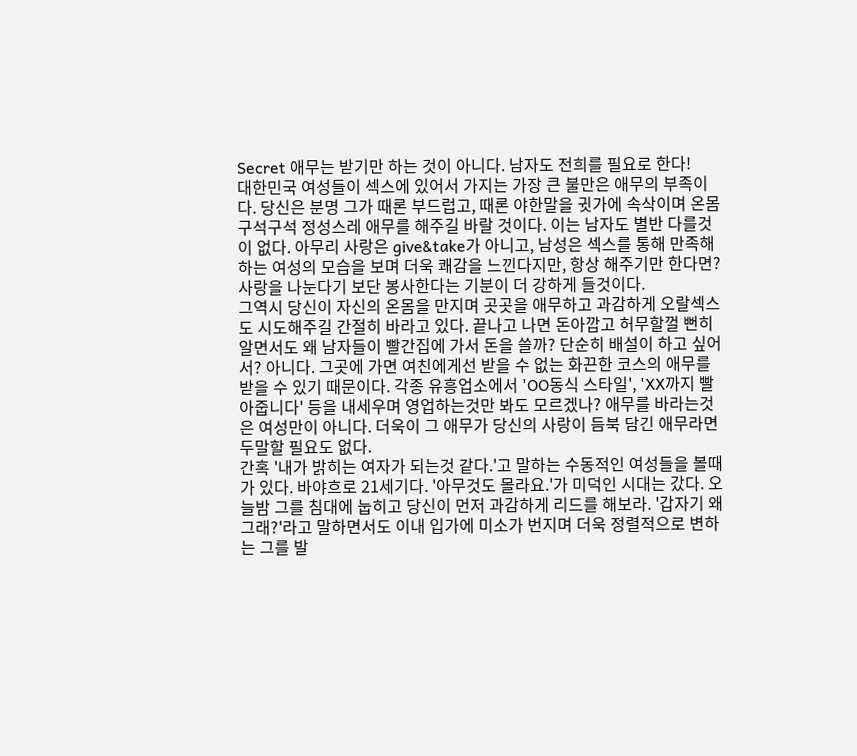Secret 애무는 받기만 하는 것이 아니다. 남자도 전희를 필요로 한다!
대한민국 여성들이 섹스에 있어서 가지는 가장 큰 불만은 애무의 부족이다. 당신은 분명 그가 때론 부드럽고, 때론 야한말을 귓가에 속삭이며 온몸 구석구석 정성스레 애무를 해주길 바랄 것이다. 이는 남자도 별반 다를것이 없다. 아무리 사랑은 give&take가 아니고, 남성은 섹스를 통해 만족해하는 여성의 모습을 보며 더욱 쾌감을 느낀다지만, 항상 해주기만 한다면? 사랑을 나눈다기 보단 봉사한다는 기분이 더 강하게 들것이다.
그역시 당신이 자신의 온몸을 만지며 곳곳을 애무하고 과감하게 오랄섹스도 시도해주길 간절히 바라고 있다. 끝나고 나면 돈아깝고 허무할껄 뻔히 알면서도 왜 남자들이 빨간집에 가서 돈을 쓸까? 단순히 배설이 하고 싶어서? 아니다. 그곳에 가면 여친에게선 받을 수 없는 화끈한 코스의 애무를 받을 수 있기 때문이다. 각종 유흥업소에서 'OO동식 스타일', 'XX까지 빨아줍니다' 등을 내세우며 영업하는것만 봐도 모르겠나? 애무를 바라는것은 여성만이 아니다. 더욱이 그 애무가 당신의 사랑이 듬북 담긴 애무라면 두말할 필요도 없다.
간혹 '내가 밝히는 여자가 되는것 같다.'고 말하는 수동적인 여성들을 볼때가 있다. 바야흐로 21세기다. '아무것도 몰라요.'가 미덕인 시대는 갔다. 오늘밤 그를 침대에 눕히고 당신이 먼저 과감하게 리드를 해보라. '갑자기 왜그래?'라고 말하면서도 이내 입가에 미소가 번지며 더욱 정렬적으로 변하는 그를 발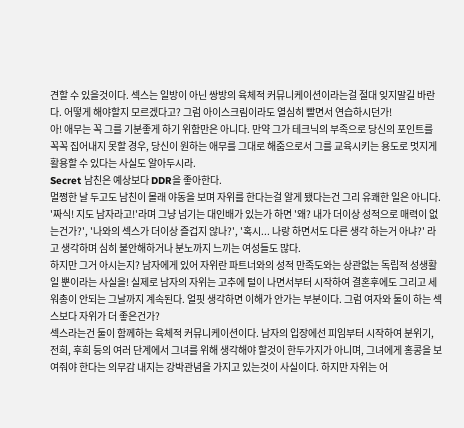견할 수 있을것이다. 섹스는 일방이 아닌 쌍방의 육체적 커뮤니케이션이라는걸 절대 잊지말길 바란다. 어떻게 해야할지 모르겠다고? 그럼 아이스크림이라도 열심히 빨면서 연습하시던가!
아! 애무는 꼭 그를 기분좋게 하기 위함만은 아니다. 만약 그가 테크닉의 부족으로 당신의 포인트를 꼭꼭 집어내지 못할 경우, 당신이 원하는 애무를 그대로 해줌으로서 그를 교육시키는 용도로 멋지게 활용할 수 있다는 사실도 알아두시라.
Secret 남친은 예상보다 DDR을 좋아한다.
멀쩡한 날 두고도 남친이 몰래 야동을 보며 자위를 한다는걸 알게 됐다는건 그리 유쾌한 일은 아니다. '짜식! 지도 남자라고!'라며 그냥 넘기는 대인배가 있는가 하면 '왜? 내가 더이상 성적으로 매력이 없는건가?', '나와의 섹스가 더이상 즐겁지 않나?', '혹시... 나랑 하면서도 다른 생각 하는거 아냐?' 라고 생각하며 심히 불안해하거나 분노까지 느끼는 여성들도 많다.
하지만 그거 아시는지? 남자에게 있어 자위란 파트너와의 성적 만족도와는 상관없는 독립적 성생활일 뿐이라는 사실을! 실제로 남자의 자위는 고추에 털이 나면서부터 시작하여 결혼후에도 그리고 세워총이 안되는 그날까지 계속된다. 얼핏 생각하면 이해가 안가는 부분이다. 그럼 여자와 둘이 하는 섹스보다 자위가 더 좋은건가?
섹스라는건 둘이 함께하는 육체적 커뮤니케이션이다. 남자의 입장에선 피임부터 시작하여 분위기, 전희, 후희 등의 여러 단계에서 그녀를 위해 생각해야 할것이 한두가지가 아니며, 그녀에게 홍콩을 보여줘야 한다는 의무감 내지는 강박관념을 가지고 있는것이 사실이다. 하지만 자위는 어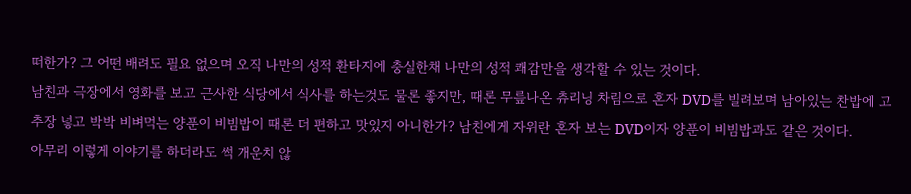떠한가? 그 어떤 배려도 필요 없으며 오직 나만의 성적 환타지에 충실한채 나만의 성적 쾌감만을 생각할 수 있는 것이다.
남친과 극장에서 영화를 보고 근사한 식당에서 식사를 하는것도 물론 좋지만, 때론 무릎나온 츄리닝 차림으로 혼자 DVD를 빌려보며 남아있는 찬밥에 고추장 넣고 박박 비벼먹는 양푼이 비빔밥이 때론 더 편하고 맛있지 아니한가? 남친에게 자위란 혼자 보는 DVD이자 양푼이 비빔밥과도 같은 것이다.
아무리 이렇게 이야기를 하더라도 썩 개운치 않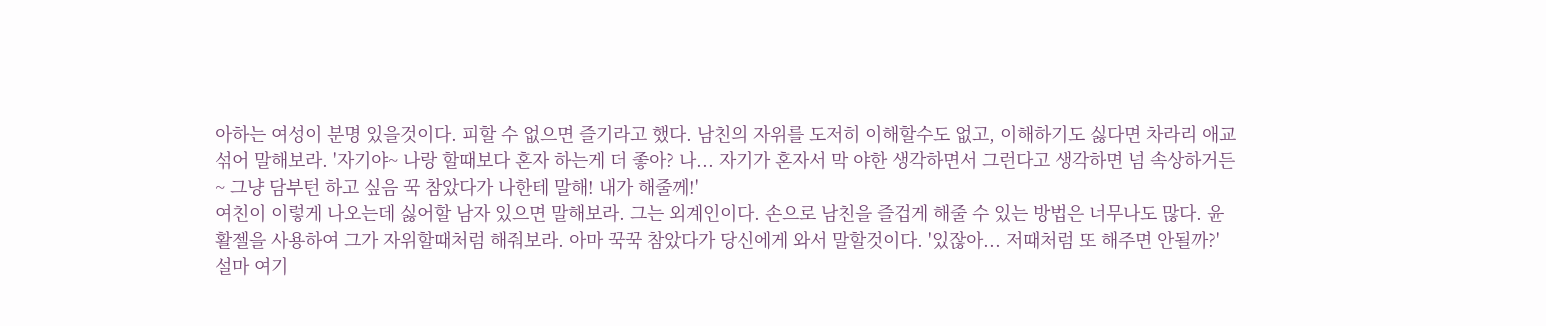아하는 여성이 분명 있을것이다. 피할 수 없으면 즐기라고 했다. 남친의 자위를 도저히 이해할수도 없고, 이해하기도 싫다면 차라리 애교섞어 말해보라. '자기야~ 나랑 할때보다 혼자 하는게 더 좋아? 나... 자기가 혼자서 막 야한 생각하면서 그런다고 생각하면 넘 속상하거든~ 그냥 담부턴 하고 싶음 꾹 참았다가 나한테 말해! 내가 해줄께!'
여친이 이렇게 나오는데 싫어할 남자 있으면 말해보라. 그는 외계인이다. 손으로 남친을 즐겁게 해줄 수 있는 방법은 너무나도 많다. 윤활젤을 사용하여 그가 자위할때처럼 해줘보라. 아마 꾹꾹 참았다가 당신에게 와서 말할것이다. '있잖아... 저때처럼 또 해주면 안될까?'
설마 여기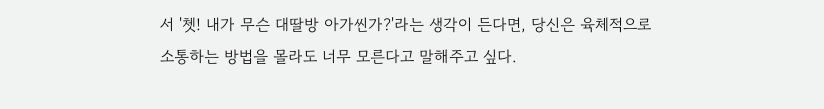서 '쳇! 내가 무슨 대딸방 아가씬가?'라는 생각이 든다면, 당신은 육체적으로 소통하는 방법을 몰라도 너무 모른다고 말해주고 싶다.